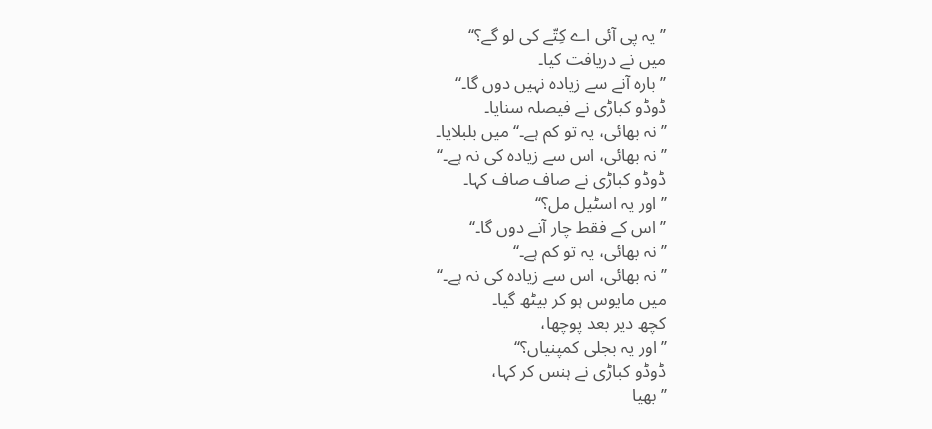’’یہ پی آئی اے کِتّے کی لو گے؟‘‘
میں نے دریافت کیا۔
’’بارہ آنے سے زیادہ نہیں دوں گا۔‘‘
ڈوڈو کباڑی نے فیصلہ سنایا۔
’’نہ بھائی، یہ تو کم ہے۔‘‘ میں بلبلایا۔
’’نہ بھائی، اس سے زیادہ کی نہ ہے۔‘‘
ڈوڈو کباڑی نے صاف صاف کہا۔
’’اور یہ اسٹیل مل؟‘‘
’’اس کے فقط چار آنے دوں گا۔‘‘
’’نہ بھائی، یہ تو کم ہے۔‘‘
’’نہ بھائی، اس سے زیادہ کی نہ ہے۔‘‘
میں مایوس ہو کر بیٹھ گیا۔
کچھ دیر بعد پوچھا،
’’اور یہ بجلی کمپنیاں؟‘‘
ڈوڈو کباڑی نے ہنس کر کہا،
’’بھیا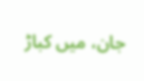جان، میں کباڑ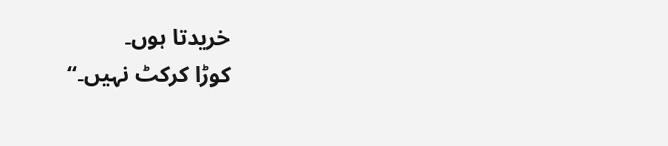خریدتا ہوں۔
کوڑا کرکٹ نہیں۔‘‘